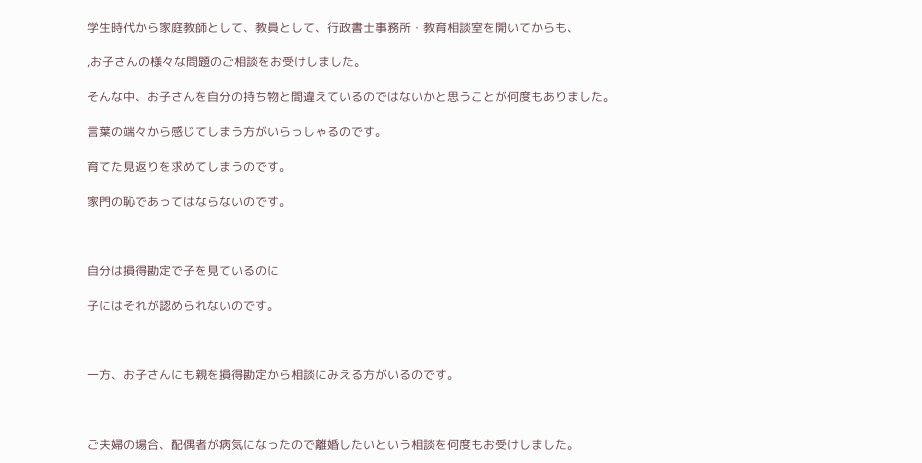学生時代から家庭教師として、教員として、行政書士事務所・教育相談室を開いてからも、

,お子さんの様々な問題のご相談をお受けしました。

そんな中、お子さんを自分の持ち物と間違えているのではないかと思うことが何度もありました。

言葉の端々から感じてしまう方がいらっしゃるのです。

育てた見返りを求めてしまうのです。

家門の恥であってはならないのです。



自分は損得勘定で子を見ているのに

子にはそれが認められないのです。



一方、お子さんにも親を損得勘定から相談にみえる方がいるのです。



ご夫婦の場合、配偶者が病気になったので離婚したいという相談を何度もお受けしました。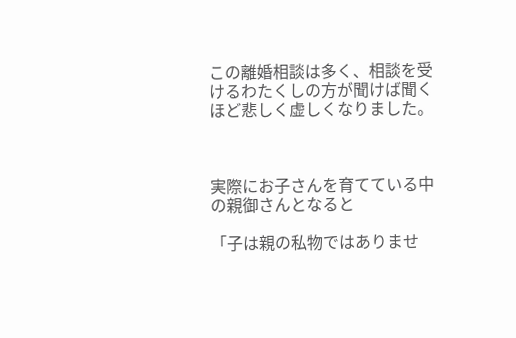この離婚相談は多く、相談を受けるわたくしの方が聞けば聞くほど悲しく虚しくなりました。



実際にお子さんを育てている中の親御さんとなると

「子は親の私物ではありませ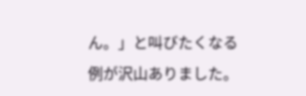ん。」と叫びたくなる例が沢山ありました。